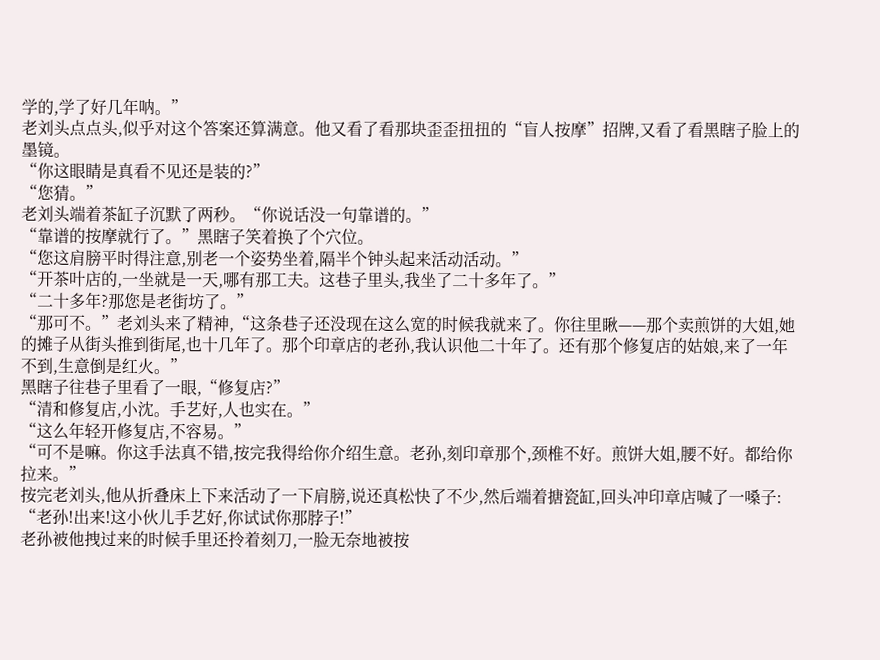学的,学了好几年呐。”
老刘头点点头,似乎对这个答案还算满意。他又看了看那块歪歪扭扭的“盲人按摩”招牌,又看了看黑瞎子脸上的墨镜。
“你这眼睛是真看不见还是装的?”
“您猜。”
老刘头端着茶缸子沉默了两秒。“你说话没一句靠谱的。”
“靠谱的按摩就行了。”黑瞎子笑着换了个穴位。
“您这肩膀平时得注意,别老一个姿势坐着,隔半个钟头起来活动活动。”
“开茶叶店的,一坐就是一天,哪有那工夫。这巷子里头,我坐了二十多年了。”
“二十多年?那您是老街坊了。”
“那可不。”老刘头来了精神,“这条巷子还没现在这么宽的时候我就来了。你往里瞅——那个卖煎饼的大姐,她的摊子从街头推到街尾,也十几年了。那个印章店的老孙,我认识他二十年了。还有那个修复店的姑娘,来了一年不到,生意倒是红火。”
黑瞎子往巷子里看了一眼,“修复店?”
“清和修复店,小沈。手艺好,人也实在。”
“这么年轻开修复店,不容易。”
“可不是嘛。你这手法真不错,按完我得给你介绍生意。老孙,刻印章那个,颈椎不好。煎饼大姐,腰不好。都给你拉来。”
按完老刘头,他从折叠床上下来活动了一下肩膀,说还真松快了不少,然后端着搪瓷缸,回头冲印章店喊了一嗓子:
“老孙!出来!这小伙儿手艺好,你试试你那脖子!”
老孙被他拽过来的时候手里还拎着刻刀,一脸无奈地被按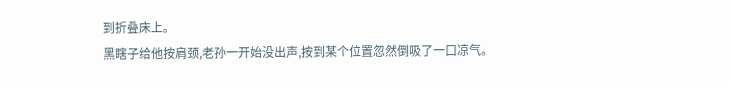到折叠床上。
黑瞎子给他按肩颈,老孙一开始没出声,按到某个位置忽然倒吸了一口凉气。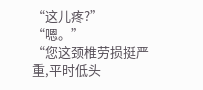“这儿疼?”
“嗯。”
“您这颈椎劳损挺严重,平时低头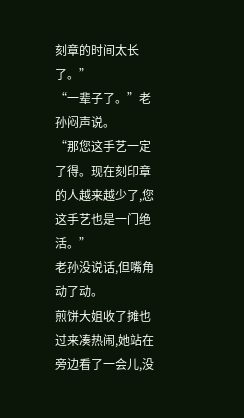刻章的时间太长了。”
“一辈子了。”老孙闷声说。
“那您这手艺一定了得。现在刻印章的人越来越少了,您这手艺也是一门绝活。”
老孙没说话,但嘴角动了动。
煎饼大姐收了摊也过来凑热闹,她站在旁边看了一会儿,没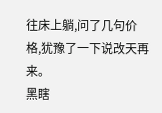往床上躺,问了几句价格,犹豫了一下说改天再来。
黑瞎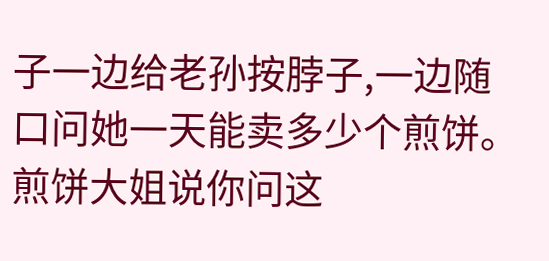子一边给老孙按脖子,一边随口问她一天能卖多少个煎饼。煎饼大姐说你问这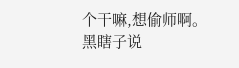个干嘛,想偷师啊。
黑瞎子说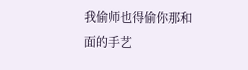我偷师也得偷你那和面的手艺